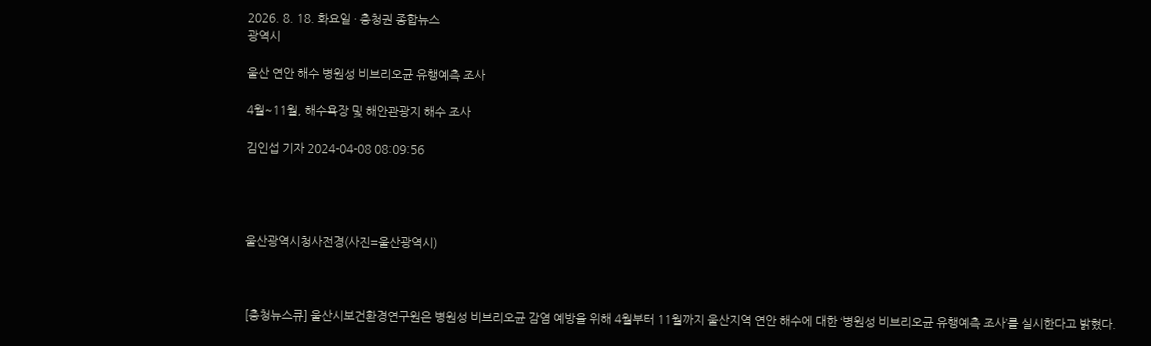2026. 8. 18. 화요일 · 충청권 종합뉴스
광역시

울산 연안 해수 병원성 비브리오균 유행예측 조사

4월~11월, 해수욕장 및 해안관광지 해수 조사

김인섭 기자 2024-04-08 08:09:56




울산광역시청사전경(사진=울산광역시)



[충청뉴스큐] 울산시보건환경연구원은 병원성 비브리오균 감염 예방을 위해 4월부터 11월까지 울산지역 연안 해수에 대한 ‘병원성 비브리오균 유행예측 조사’를 실시한다고 밝혔다.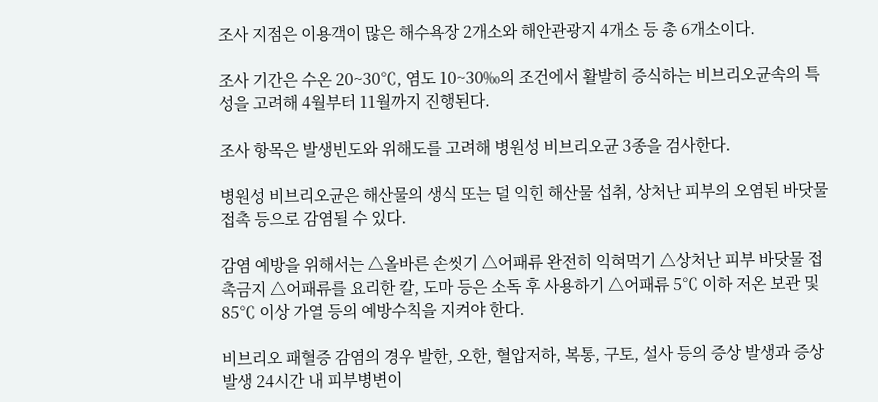조사 지점은 이용객이 많은 해수욕장 2개소와 해안관광지 4개소 등 총 6개소이다.

조사 기간은 수온 20~30℃, 염도 10~30‰의 조건에서 활발히 증식하는 비브리오균속의 특성을 고려해 4월부터 11월까지 진행된다.

조사 항목은 발생빈도와 위해도를 고려해 병원성 비브리오균 3종을 검사한다.

병원성 비브리오균은 해산물의 생식 또는 덜 익힌 해산물 섭취, 상처난 피부의 오염된 바닷물 접촉 등으로 감염될 수 있다.

감염 예방을 위해서는 △올바른 손씻기 △어패류 완전히 익혀먹기 △상처난 피부 바닷물 접촉금지 △어패류를 요리한 칼, 도마 등은 소독 후 사용하기 △어패류 5℃ 이하 저온 보관 및 85℃ 이상 가열 등의 예방수칙을 지켜야 한다.

비브리오 패혈증 감염의 경우 발한, 오한, 혈압저하, 복통, 구토, 설사 등의 증상 발생과 증상 발생 24시간 내 피부병변이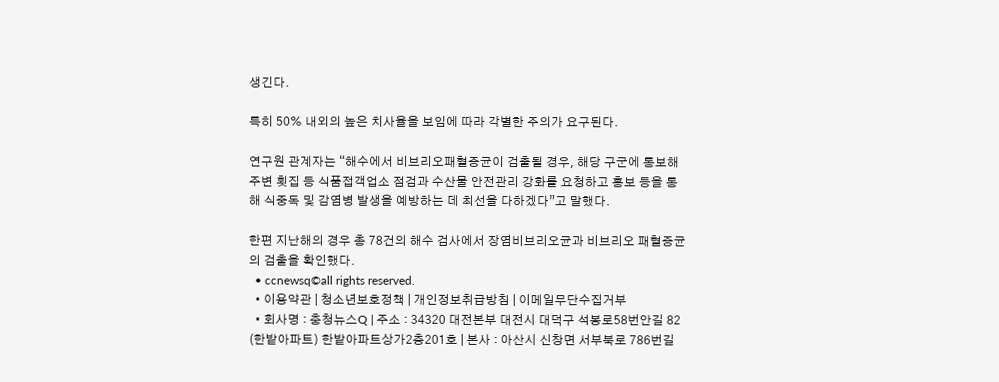생긴다.

특히 50% 내외의 높은 치사율을 보임에 따라 각별한 주의가 요구된다.

연구원 관계자는 “해수에서 비브리오패혈증균이 검출될 경우, 해당 구군에 통보해 주변 횟집 등 식품접객업소 점검과 수산물 안전관리 강화를 요청하고 홍보 등을 통해 식중독 및 감염병 발생을 예방하는 데 최선을 다하겠다”고 말했다.

한편 지난해의 경우 총 78건의 해수 검사에서 장염비브리오균과 비브리오 패혈증균의 검출을 확인했다.
  • ccnewsq©all rights reserved.
  • 이용약관 | 청소년보호정책 | 개인정보취급방침 | 이메일무단수집거부
  • 회사명 : 충청뉴스Q | 주소 : 34320 대전본부 대전시 대덕구 석봉로58번안길 82 (한밭아파트) 한밭아파트상가2층201호 | 본사 : 아산시 신창면 서부북로 786번길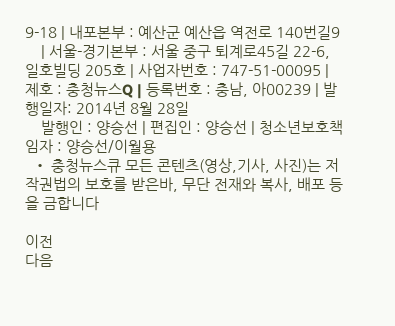9-18 | 내포본부 : 예산군 예산읍 역전로 140번길9
    | 서울-경기본부 : 서울 중구 퇴계로45길 22-6, 일호빌딩 205호 | 사업자번호 : 747-51-00095 | 제호 : 충청뉴스Q | 등록번호 : 충남, 아00239 | 발행일자: 2014년 8월 28일
    발행인 : 양승선 | 편집인 : 양승선 | 청소년보호책임자 : 양승선/이월용
  • 충청뉴스큐 모든 콘텐츠(영상,기사, 사진)는 저작권법의 보호를 받은바, 무단 전재와 복사, 배포 등을 금합니다

이전
다음